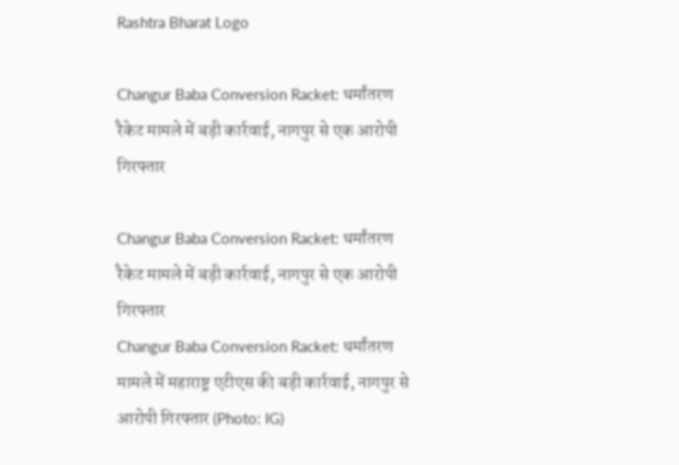Rashtra Bharat Logo

Changur Baba Conversion Racket: धर्मांतरण रैकेट मामले में बड़ी कार्रवाई, नागपुर से एक आरोपी गिरफ्तार

Changur Baba Conversion Racket: धर्मांतरण रैकेट मामले में बड़ी कार्रवाई, नागपुर से एक आरोपी गिरफ्तार
Changur Baba Conversion Racket: धर्मांतरण मामले में महाराष्ट्र एटीएस की बड़ी कार्रवाई, नागपुर से आरोपी गिरफ्तार (Photo: IG)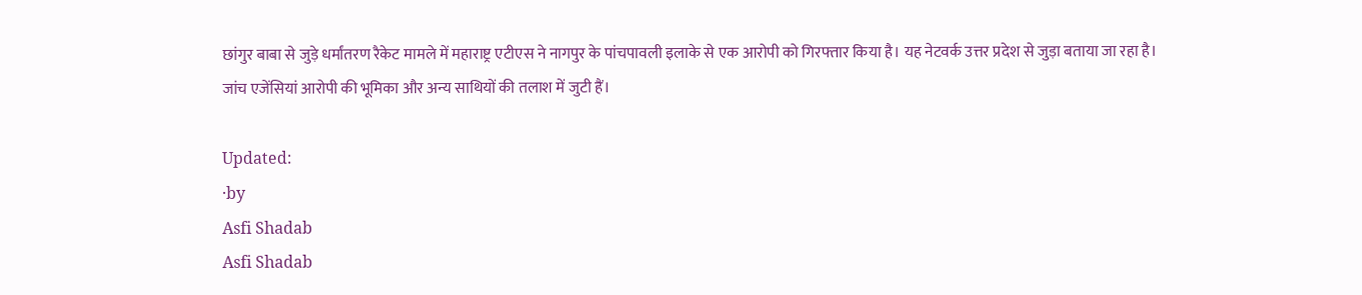छांगुर बाबा से जुड़े धर्मांतरण रैकेट मामले में महाराष्ट्र एटीएस ने नागपुर के पांचपावली इलाके से एक आरोपी को गिरफ्तार किया है। यह नेटवर्क उत्तर प्रदेश से जुड़ा बताया जा रहा है। जांच एजेंसियां आरोपी की भूमिका और अन्य साथियों की तलाश में जुटी हैं।

Updated:
·by
Asfi Shadab
Asfi Shadab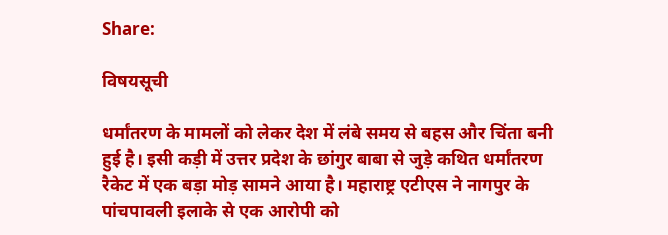Share:

विषयसूची

धर्मांतरण के मामलों को लेकर देश में लंबे समय से बहस और चिंता बनी हुई है। इसी कड़ी में उत्तर प्रदेश के छांगुर बाबा से जुड़े कथित धर्मांतरण रैकेट में एक बड़ा मोड़ सामने आया है। महाराष्ट्र एटीएस ने नागपुर के पांचपावली इलाके से एक आरोपी को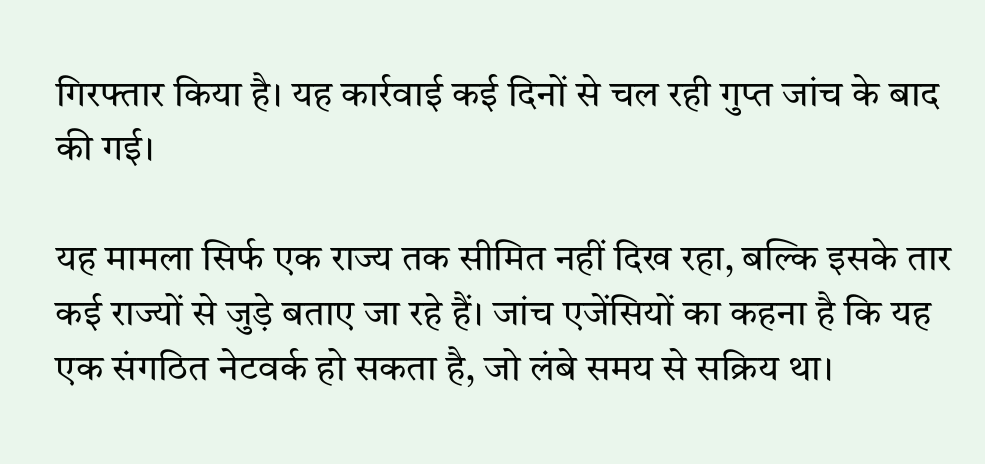गिरफ्तार किया है। यह कार्रवाई कई दिनों से चल रही गुप्त जांच के बाद की गई।

यह मामला सिर्फ एक राज्य तक सीमित नहीं दिख रहा, बल्कि इसके तार कई राज्यों से जुड़े बताए जा रहे हैं। जांच एजेंसियों का कहना है कि यह एक संगठित नेटवर्क हो सकता है, जो लंबे समय से सक्रिय था।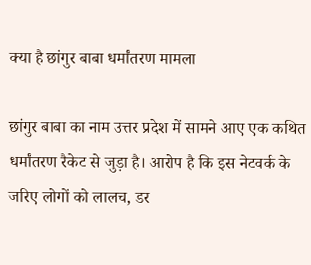क्या है छांगुर बाबा धर्मांतरण मामला

छांगुर बाबा का नाम उत्तर प्रदेश में सामने आए एक कथित धर्मांतरण रैकेट से जुड़ा है। आरोप है कि इस नेटवर्क के जरिए लोगों को लालच, डर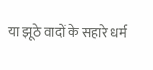या झूठे वादों के सहारे धर्म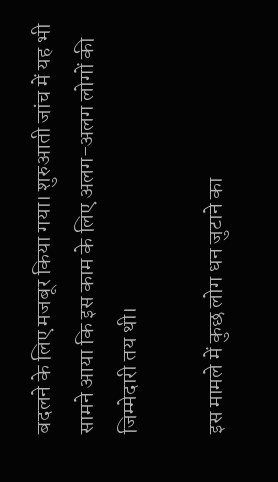बदलने के लिए मजबूर किया गया। शुरुआती जांच में यह भी सामने आया कि इस काम के लिए अलग-अलग लोगों की जिम्मेदारी तय थी।

इस मामले में कुछ लोग धन जुटाने का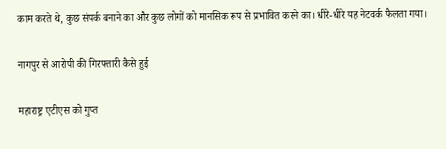काम करते थे, कुछ संपर्क बनाने का और कुछ लोगों को मानसिक रूप से प्रभावित करने का। धीरे-धीरे यह नेटवर्क फैलता गया।

नागपुर से आरोपी की गिरफ्तारी कैसे हुई

महाराष्ट्र एटीएस को गुप्त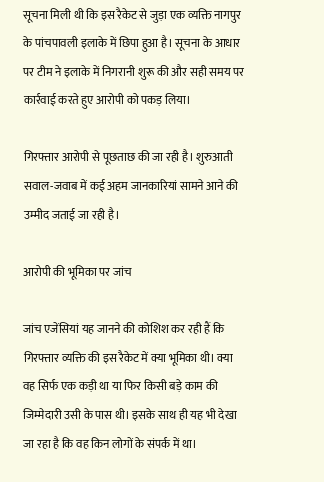सूचना मिली थी कि इस रैकेट से जुड़ा एक व्यक्ति नागपुर के पांचपावली इलाके में छिपा हुआ है। सूचना के आधार पर टीम ने इलाके में निगरानी शुरू की और सही समय पर कार्रवाई करते हुए आरोपी को पकड़ लिया।

गिरफ्तार आरोपी से पूछताछ की जा रही है। शुरुआती सवाल-जवाब में कई अहम जानकारियां सामने आने की उम्मीद जताई जा रही है।

आरोपी की भूमिका पर जांच

जांच एजेंसियां यह जानने की कोशिश कर रही हैं कि गिरफ्तार व्यक्ति की इस रैकेट में क्या भूमिका थी। क्या वह सिर्फ एक कड़ी था या फिर किसी बड़े काम की जिम्मेदारी उसी के पास थी। इसके साथ ही यह भी देखा जा रहा है कि वह किन लोगों के संपर्क में था।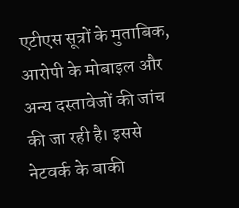एटीएस सूत्रों के मुताबिक, आरोपी के मोबाइल और अन्य दस्तावेजों की जांच की जा रही है। इससे नेटवर्क के बाकी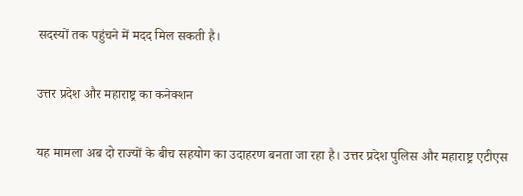सदस्यों तक पहुंचने में मदद मिल सकती है।

उत्तर प्रदेश और महाराष्ट्र का कनेक्शन

यह मामला अब दो राज्यों के बीच सहयोग का उदाहरण बनता जा रहा है। उत्तर प्रदेश पुलिस और महाराष्ट्र एटीएस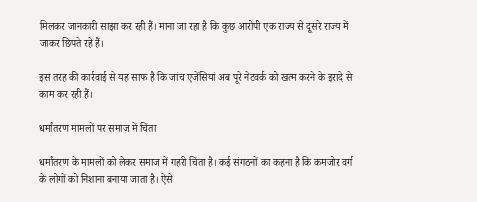मिलकर जानकारी साझा कर रही हैं। माना जा रहा है कि कुछ आरोपी एक राज्य से दूसरे राज्य में जाकर छिपते रहे हैं।

इस तरह की कार्रवाई से यह साफ है कि जांच एजेंसियां अब पूरे नेटवर्क को खत्म करने के इरादे से काम कर रही हैं।

धर्मांतरण मामलों पर समाज में चिंता

धर्मांतरण के मामलों को लेकर समाज में गहरी चिंता है। कई संगठनों का कहना है कि कमजोर वर्ग के लोगों को निशाना बनाया जाता है। ऐसे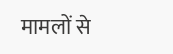मामलों से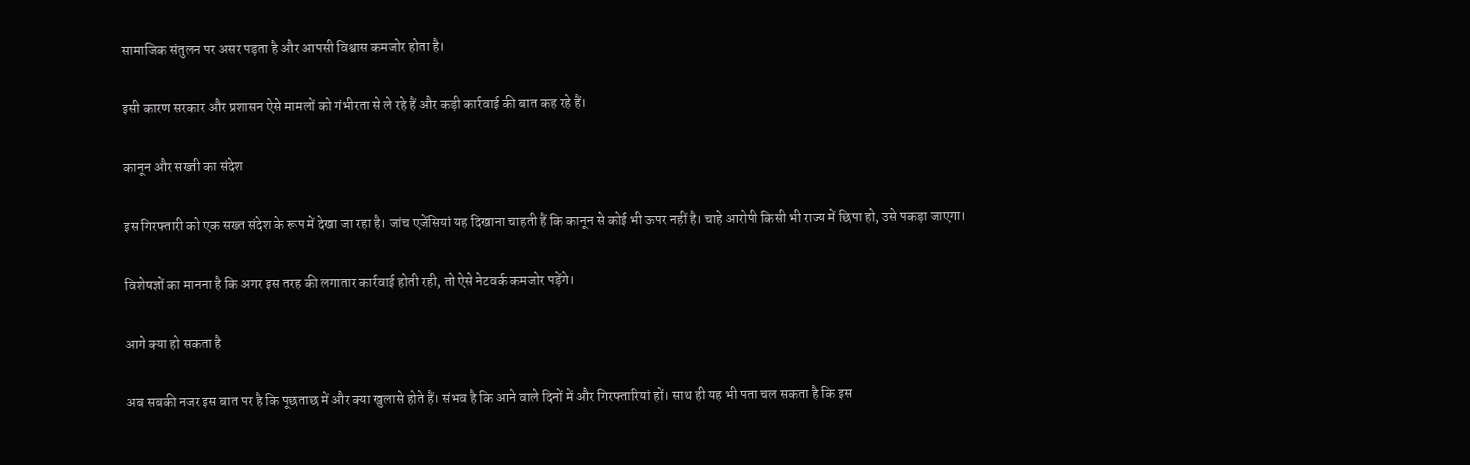सामाजिक संतुलन पर असर पड़ता है और आपसी विश्वास कमजोर होता है।

इसी कारण सरकार और प्रशासन ऐसे मामलों को गंभीरता से ले रहे हैं और कड़ी कार्रवाई की बात कह रहे हैं।

कानून और सख्ती का संदेश

इस गिरफ्तारी को एक सख्त संदेश के रूप में देखा जा रहा है। जांच एजेंसियां यह दिखाना चाहती हैं कि कानून से कोई भी ऊपर नहीं है। चाहे आरोपी किसी भी राज्य में छिपा हो, उसे पकड़ा जाएगा।

विशेषज्ञों का मानना है कि अगर इस तरह की लगातार कार्रवाई होती रही, तो ऐसे नेटवर्क कमजोर पड़ेंगे।

आगे क्या हो सकता है

अब सबकी नजर इस बात पर है कि पूछताछ में और क्या खुलासे होते हैं। संभव है कि आने वाले दिनों में और गिरफ्तारियां हों। साथ ही यह भी पता चल सकता है कि इस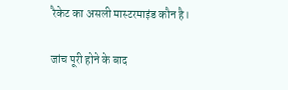रैकेट का असली मास्टरमाइंड कौन है।

जांच पूरी होने के बाद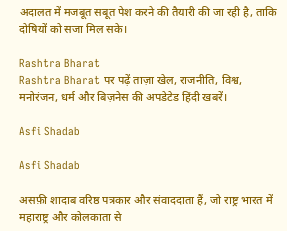अदालत में मजबूत सबूत पेश करने की तैयारी की जा रही है, ताकि दोषियों को सजा मिल सके।

Rashtra Bharat
Rashtra Bharat पर पढ़ें ताज़ा खेल, राजनीति, विश्व, मनोरंजन, धर्म और बिज़नेस की अपडेटेड हिंदी खबरें।

Asfi Shadab

Asfi Shadab

असफ़ी शादाब वरिष्ठ पत्रकार और संवाददाता हैं, जो राष्ट्र भारत में महाराष्ट्र और कोलकाता से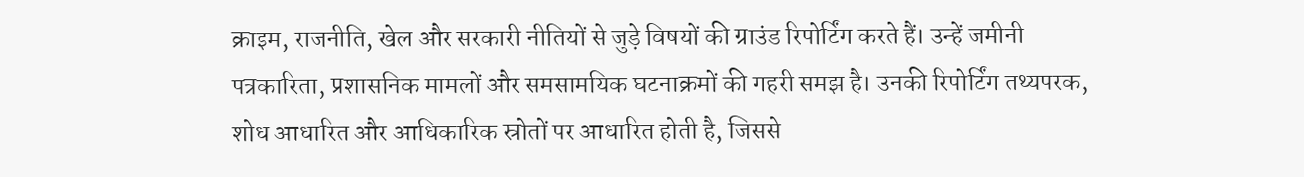क्राइम, राजनीति, खेल और सरकारी नीतियों से जुड़े विषयों की ग्राउंड रिपोर्टिंग करते हैं। उन्हें जमीनी पत्रकारिता, प्रशासनिक मामलों और समसामयिक घटनाक्रमों की गहरी समझ है। उनकी रिपोर्टिंग तथ्यपरक, शोध आधारित और आधिकारिक स्रोतों पर आधारित होती है, जिससे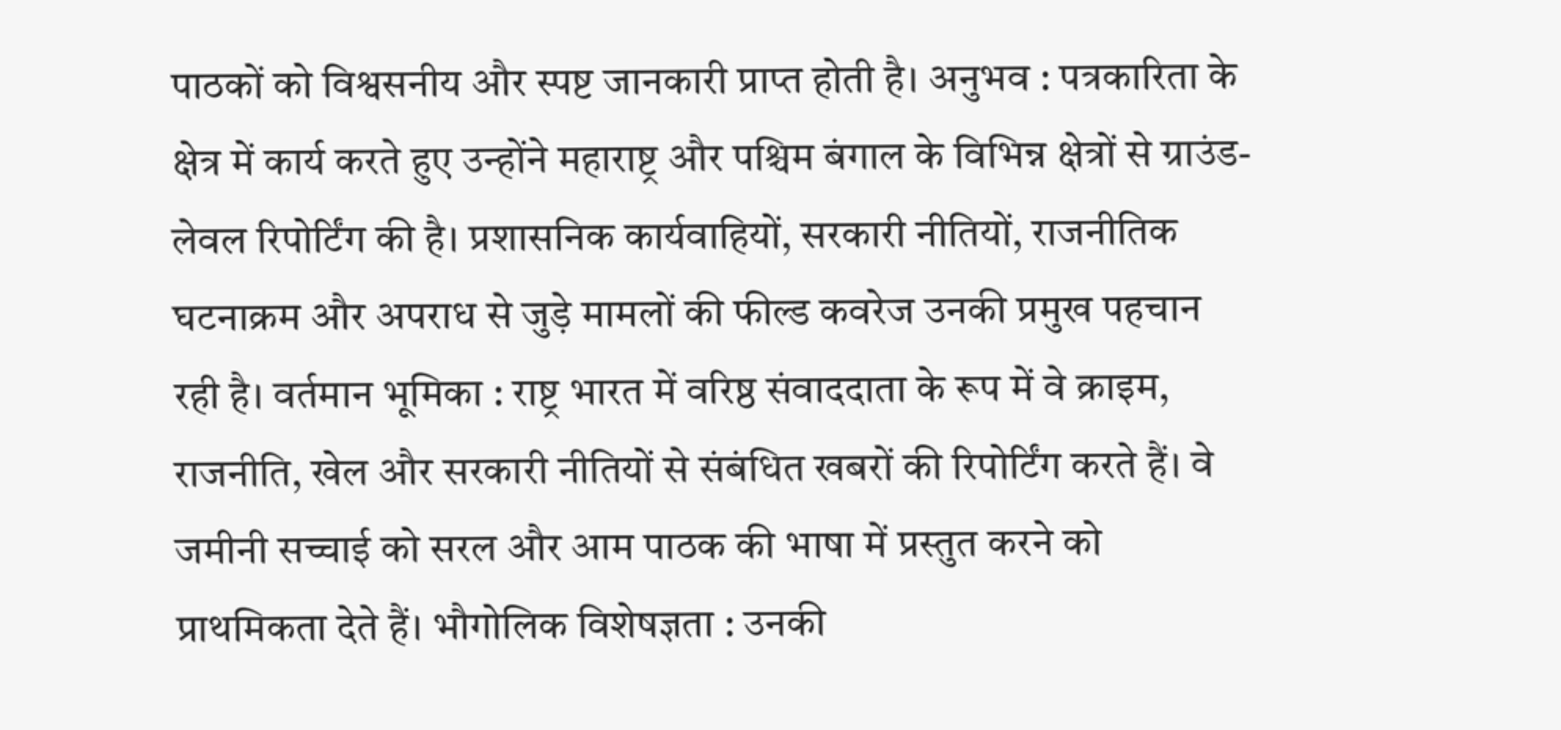पाठकों को विश्वसनीय और स्पष्ट जानकारी प्राप्त होती है। अनुभव : पत्रकारिता के क्षेत्र में कार्य करते हुए उन्होंने महाराष्ट्र और पश्चिम बंगाल के विभिन्न क्षेत्रों से ग्राउंड-लेवल रिपोर्टिंग की है। प्रशासनिक कार्यवाहियों, सरकारी नीतियों, राजनीतिक घटनाक्रम और अपराध से जुड़े मामलों की फील्ड कवरेज उनकी प्रमुख पहचान रही है। वर्तमान भूमिका : राष्ट्र भारत में वरिष्ठ संवाददाता के रूप में वे क्राइम, राजनीति, खेल और सरकारी नीतियों से संबंधित खबरों की रिपोर्टिंग करते हैं। वे जमीनी सच्चाई को सरल और आम पाठक की भाषा में प्रस्तुत करने को प्राथमिकता देते हैं। भौगोलिक विशेषज्ञता : उनकी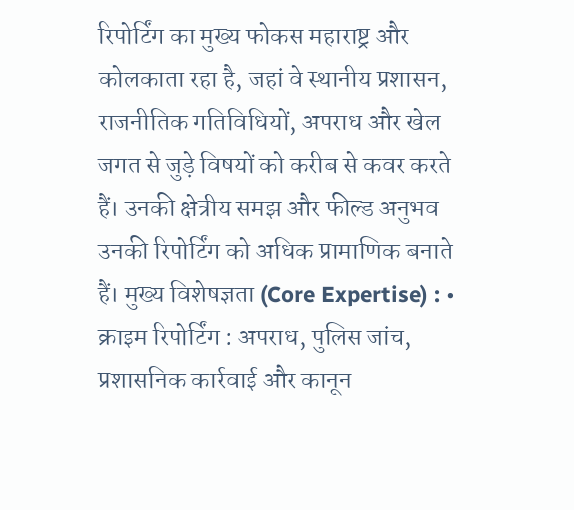रिपोर्टिंग का मुख्य फोकस महाराष्ट्र और कोलकाता रहा है, जहां वे स्थानीय प्रशासन, राजनीतिक गतिविधियों, अपराध और खेल जगत से जुड़े विषयों को करीब से कवर करते हैं। उनकी क्षेत्रीय समझ और फील्ड अनुभव उनकी रिपोर्टिंग को अधिक प्रामाणिक बनाते हैं। मुख्य विशेषज्ञता (Core Expertise) : • क्राइम रिपोर्टिंग : अपराध, पुलिस जांच, प्रशासनिक कार्रवाई और कानून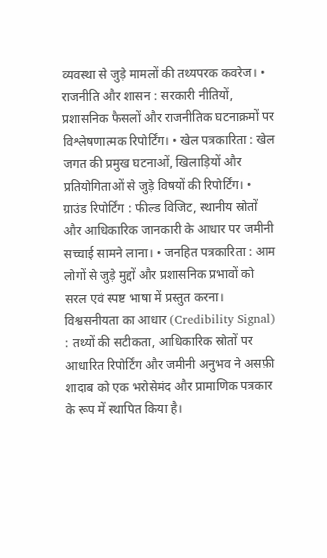व्यवस्था से जुड़े मामलों की तथ्यपरक कवरेज। • राजनीति और शासन : सरकारी नीतियों, प्रशासनिक फैसलों और राजनीतिक घटनाक्रमों पर विश्लेषणात्मक रिपोर्टिंग। • खेल पत्रकारिता : खेल जगत की प्रमुख घटनाओं, खिलाड़ियों और प्रतियोगिताओं से जुड़े विषयों की रिपोर्टिंग। • ग्राउंड रिपोर्टिंग : फील्ड विजिट, स्थानीय स्रोतों और आधिकारिक जानकारी के आधार पर जमीनी सच्चाई सामने लाना। • जनहित पत्रकारिता : आम लोगों से जुड़े मुद्दों और प्रशासनिक प्रभावों को सरल एवं स्पष्ट भाषा में प्रस्तुत करना। विश्वसनीयता का आधार (Credibility Signal) : तथ्यों की सटीकता, आधिकारिक स्रोतों पर आधारित रिपोर्टिंग और जमीनी अनुभव ने असफ़ी शादाब को एक भरोसेमंद और प्रामाणिक पत्रकार के रूप में स्थापित किया है।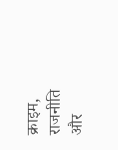क्राइम, राजनीति और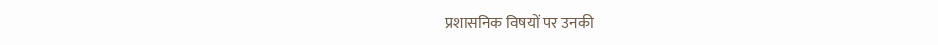प्रशासनिक विषयों पर उनकी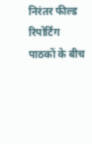निरंतर फील्ड रिपोर्टिंग पाठकों के बीच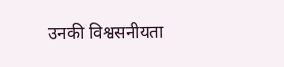उनकी विश्वसनीयता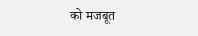को मजबूत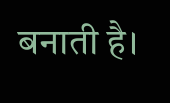बनाती है।